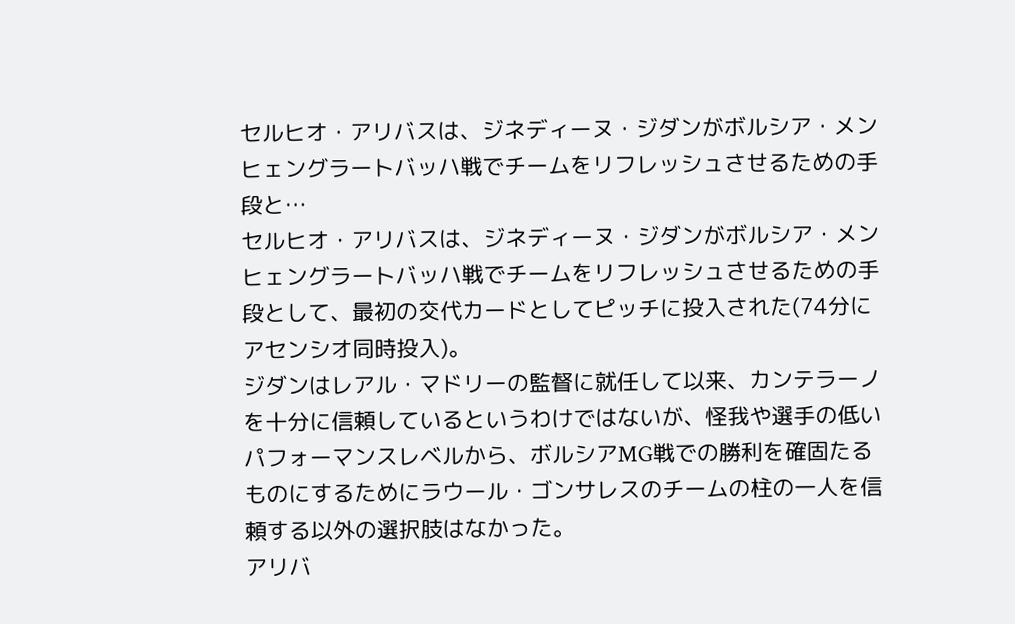セルヒオ・アリバスは、ジネディーヌ・ジダンがボルシア・メンヒェングラートバッハ戦でチームをリフレッシュさせるための手段と…
セルヒオ・アリバスは、ジネディーヌ・ジダンがボルシア・メンヒェングラートバッハ戦でチームをリフレッシュさせるための手段として、最初の交代カードとしてピッチに投入された(74分にアセンシオ同時投入)。
ジダンはレアル・マドリーの監督に就任して以来、カンテラーノを十分に信頼しているというわけではないが、怪我や選手の低いパフォーマンスレベルから、ボルシアMG戦での勝利を確固たるものにするためにラウール・ゴンサレスのチームの柱の一人を信頼する以外の選択肢はなかった。
アリバ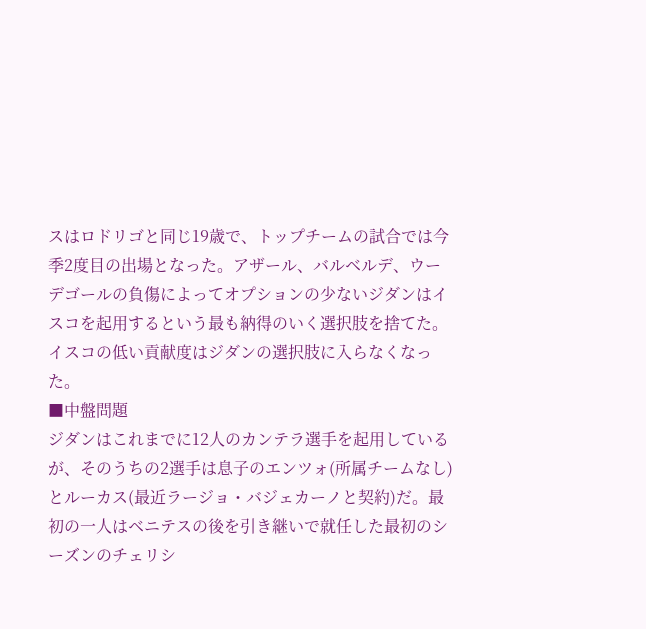スはロドリゴと同じ19歳で、トップチームの試合では今季2度目の出場となった。アザール、バルベルデ、ウーデゴールの負傷によってオプションの少ないジダンはイスコを起用するという最も納得のいく選択肢を捨てた。イスコの低い貢献度はジダンの選択肢に入らなくなった。
■中盤問題
ジダンはこれまでに12人のカンテラ選手を起用しているが、そのうちの2選手は息子のエンツォ(所属チームなし)とルーカス(最近ラージョ・バジェカーノと契約)だ。最初の一人はベニテスの後を引き継いで就任した最初のシーズンのチェリシ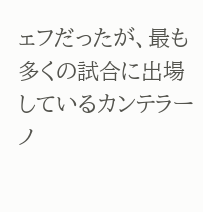ェフだったが、最も多くの試合に出場しているカンテラーノ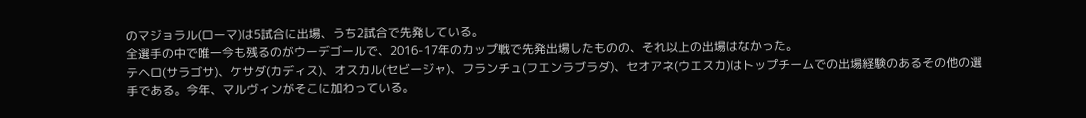のマジョラル(ローマ)は5試合に出場、うち2試合で先発している。
全選手の中で唯一今も残るのがウーデゴールで、2016-17年のカップ戦で先発出場したものの、それ以上の出場はなかった。
テヘロ(サラゴサ)、ケサダ(カディス)、オスカル(セビージャ)、フランチュ(フエンラブラダ)、セオアネ(ウエスカ)はトップチームでの出場経験のあるその他の選手である。今年、マルヴィンがそこに加わっている。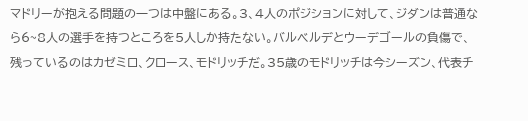マドリーが抱える問題の一つは中盤にある。3、4人のポジションに対して、ジダンは普通なら6~8人の選手を持つところを5人しか持たない。バルベルデとウーデゴールの負傷で、残っているのはカゼミロ、クロース、モドリッチだ。35歳のモドリッチは今シーズン、代表チ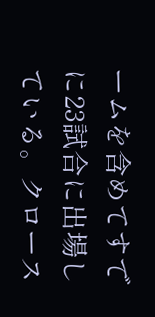ームを含めてすでに23試合に出場している。クロース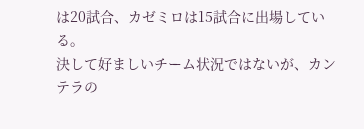は20試合、カゼミロは15試合に出場している。
決して好ましいチーム状況ではないが、カンテラの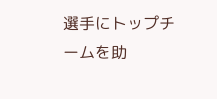選手にトップチームを助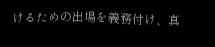けるための出場を義務付け、真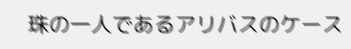珠の一人であるアリバスのケース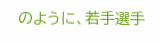のように、若手選手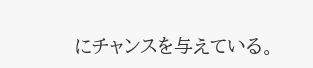にチャンスを与えている。